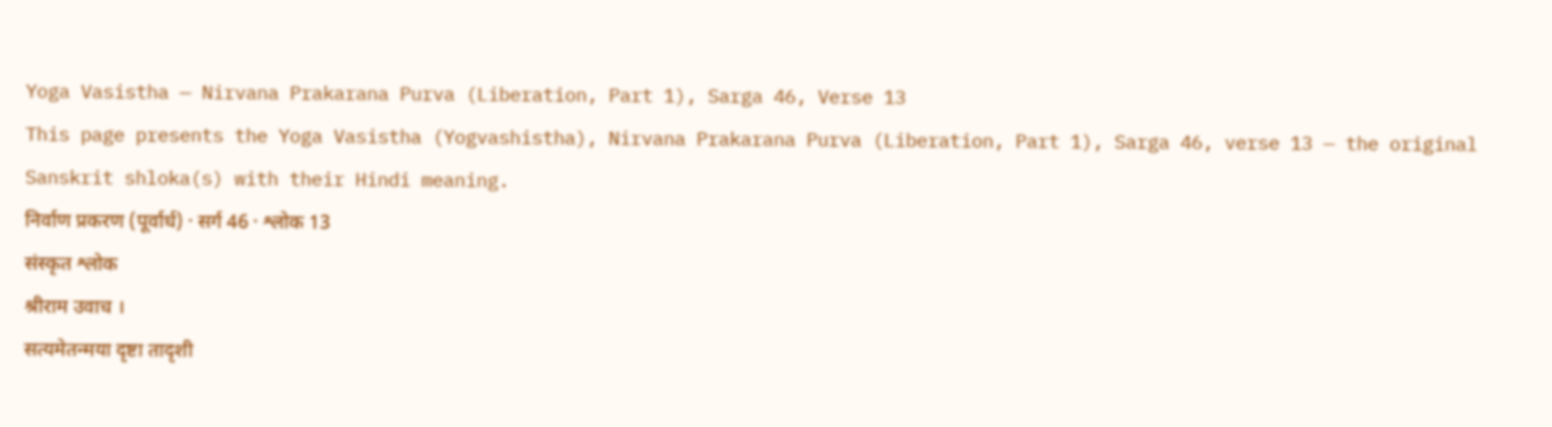Yoga Vasistha — Nirvana Prakarana Purva (Liberation, Part 1), Sarga 46, Verse 13
This page presents the Yoga Vasistha (Yogvashistha), Nirvana Prakarana Purva (Liberation, Part 1), Sarga 46, verse 13 — the original Sanskrit shloka(s) with their Hindi meaning.
निर्वाण प्रकरण (पूर्वार्ध) · सर्ग 46 · श्लोक 13
संस्कृत श्लोक
श्रीराम उवाच ।
सत्यमेतन्मया दृष्टा तादृशी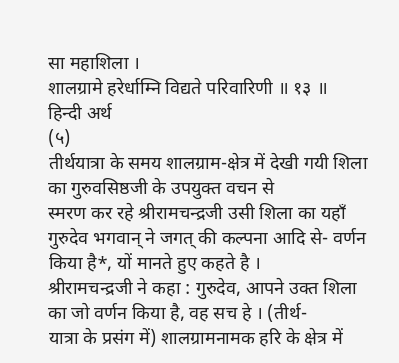सा महाशिला ।
शालग्रामे हरेर्धाम्नि विद्यते परिवारिणी ॥ १३ ॥
हिन्दी अर्थ
(५)
तीर्थयात्रा के समय शालग्राम-क्षेत्र में देखी गयी शिला का गुरुवसिष्ठजी के उपयुक्त वचन से
स्मरण कर रहे श्रीरामचन्द्रजी उसी शिला का यहाँ गुरुदेव भगवान् ने जगत् की कल्पना आदि से- वर्णन
किया है*, यों मानते हुए कहते है ।
श्रीरामचन्द्रजी ने कहा : गुरुदेव, आपने उक्त शिला का जो वर्णन किया है, वह सच हे । (तीर्थ-
यात्रा के प्रसंग में) शालग्रामनामक हरि के क्षेत्र में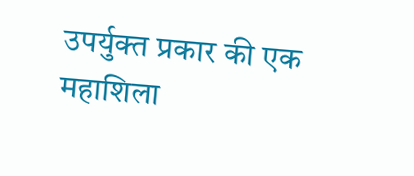उपर्युक्त प्रकार की एक महाशिला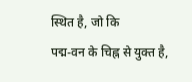स्थित है, जो कि
पद्म-वन के चिह्न से युक्त है,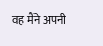वह मैंने अपनी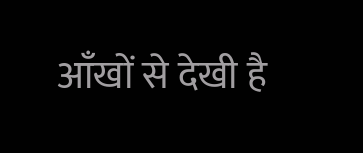आँखों से देखी है